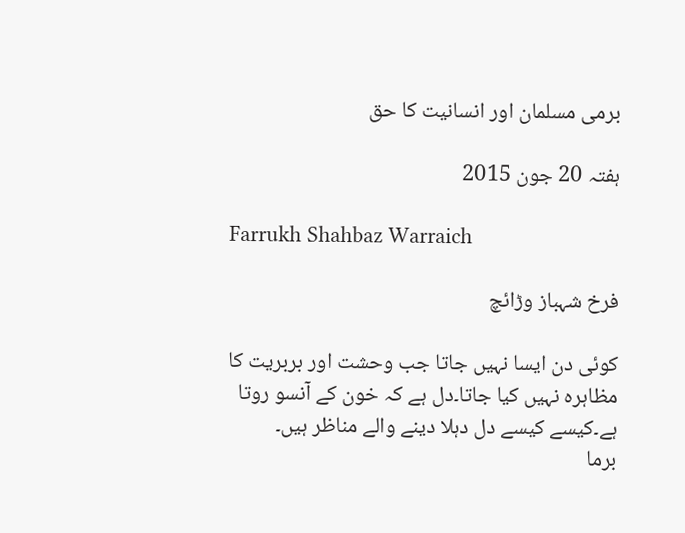برمی مسلمان اور انسانیت کا حق

ہفتہ 20 جون 2015

Farrukh Shahbaz Warraich

فرخ شہباز وڑائچ

کوئی دن ایسا نہیں جاتا جب وحشت اور بربریت کا مظاہرہ نہیں کیا جاتا۔دل ہے کہ خون کے آنسو روتا ہے۔کیسے کیسے دل دہلا دینے والے مناظر ہیں۔
برما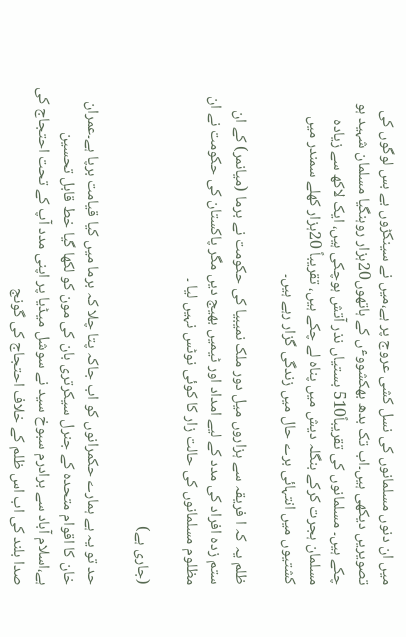میں ان دنوں مسلمانوں کی نسل کشی عروج پر ہے،میں نے سینکڑوں بے بس لوگوں کی تصویریں دیکھی ہیں۔اب تک بدھ بھکشووٴں کے ہاتھوں20ہزار روہنگیا مسلمان شہید ہو چکے ہیں۔ مسلمانوں کی تقریباً510 بستیاں نذر آتش ہوچکی ہیں، ایک لاکھ سے زیادہ مسلمان ہجرت کرکے بنگلہ دیش میں پناہ لے چکے ہیں، تقریباً 20ہزار کھلے سمندر میں کشتیوں میں انتہائی برے حال میں زندگی گزار رہے ہیں۔

ظلم یہ کہ ا فریقہ سے ہزاروں میل دور ملک نمیبیا کی حکومت نے برما (میانمر) کے ان ستم زدہ افراد کی مدد کے لیے امداد اور ٹیمیں بھیج دیں مگر پاکستان کی حکومت نے ان مظلوم مسلمانوں کی حالت زار کا کوئی نوٹس نہیں لیا ۔

(جاری ہے)

حد تو یہ ہے ہمارے حکمرانوں کو اب جاکہ پتا چلا کہ برما میں کیا قیامت برپا ہے۔عمران خان کا اقوام متحدہ کے جنرل سیکرتری بان کی مون کو لکھا گیا خط قابل تحسین ہے،اسلام آباد سے برادرم سبوخ سید نے سوشل میڈیا پر اپنی مدد آپ کے تحت احتجاج کی صدا بلند کی اب اس ظلم کے خلاف احتجاج کی گونج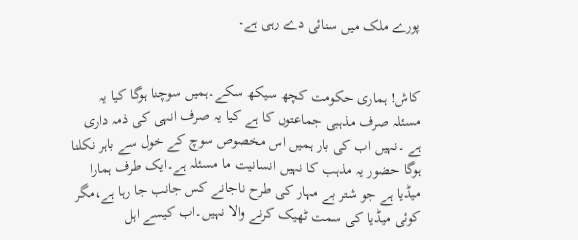پورے ملک میں سنائی دے رہی ہے۔


کاش! ہماری حکومت کچھ سیکھ سکے۔ہمیں سوچنا ہوگا کیا یہ مسئلہ صرف مذہبی جماعتوں کا ہے کیا یہ صرف انہی کی ذمہ داری ہے ۔نہیں اب کی بار ہمیں اس مخصوص سوچ کے خول سے باہر نکلنا ہوگا حضور یہ مذہب کا نہیں انسانیت ما مسئلہ ہے۔ایک طرف ہمارا میڈیا ہے جو شتر بے مہار کی طرح ناجانے کس جانب جا رہا ہے،مگر کوئی میڈیا کی سمت ٹھیک کرنے والا نہیں۔اب کیسے اہل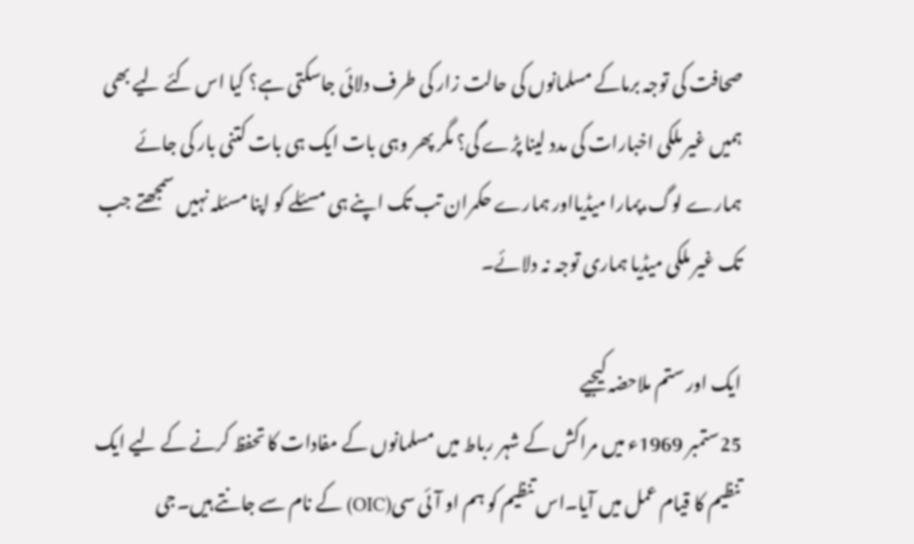صحافت کی توجہ برماکے مسلمانوں کی حالت زار کی طرف دلائی جاسکتی ہے؟ کیا اس کئے لیے بھی ہمیں غیر ملکی اخبارات کی مدد لینا پڑے گی؟ مگر پھر وہی بات ایک ہی بات کتنی بار کی جائے ہمارے لوگ،پمارا میڈیااور ہمارے حکمران تب تک اپنے ہی مسئلے کو اپنا مسئلہ نہیں سمجھتے جب تک غیر ملکی میڈیا ہماری توجہ نہ دلائے۔

ایک اور ستم ملاحضہ کیجیے
25ستمبر 1969ء میں مراکش کے شہر رباط میں مسلمانوں کے مفادات کا تحفظ کرنے کے لیے ایک تنظیم کا قیام عمل میں آیا۔اس تنظیم کو ہم او آئی سی(OIC) کے نام سے جانتے ہیں۔جی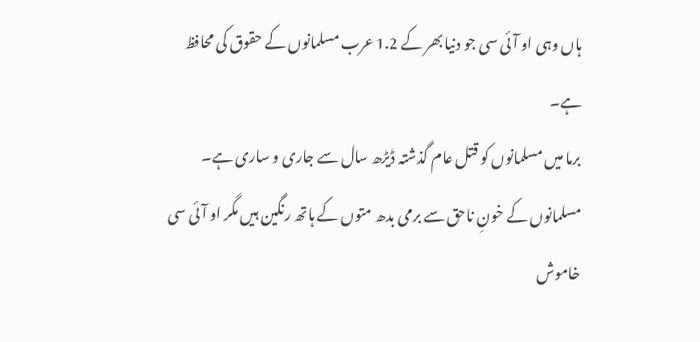ہاں وہی او آئی سی جو دنیا بھر کے 1.2 عرب مسلمانوں کے حقوق کی محافظ ہے۔
برما میں مسلمانوں کو قتل عام گذشتہ ڈیڑھ سال سے جاری و ساری ہے۔ مسلمانوں کے خونِ ناحق سے برمی بدھ متوں کے ہاتھ رنگین ہیں مگر او آئی سی خاموش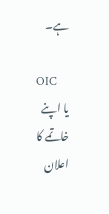ہے۔

OIC
یا اپنے خاتمے کا اعلان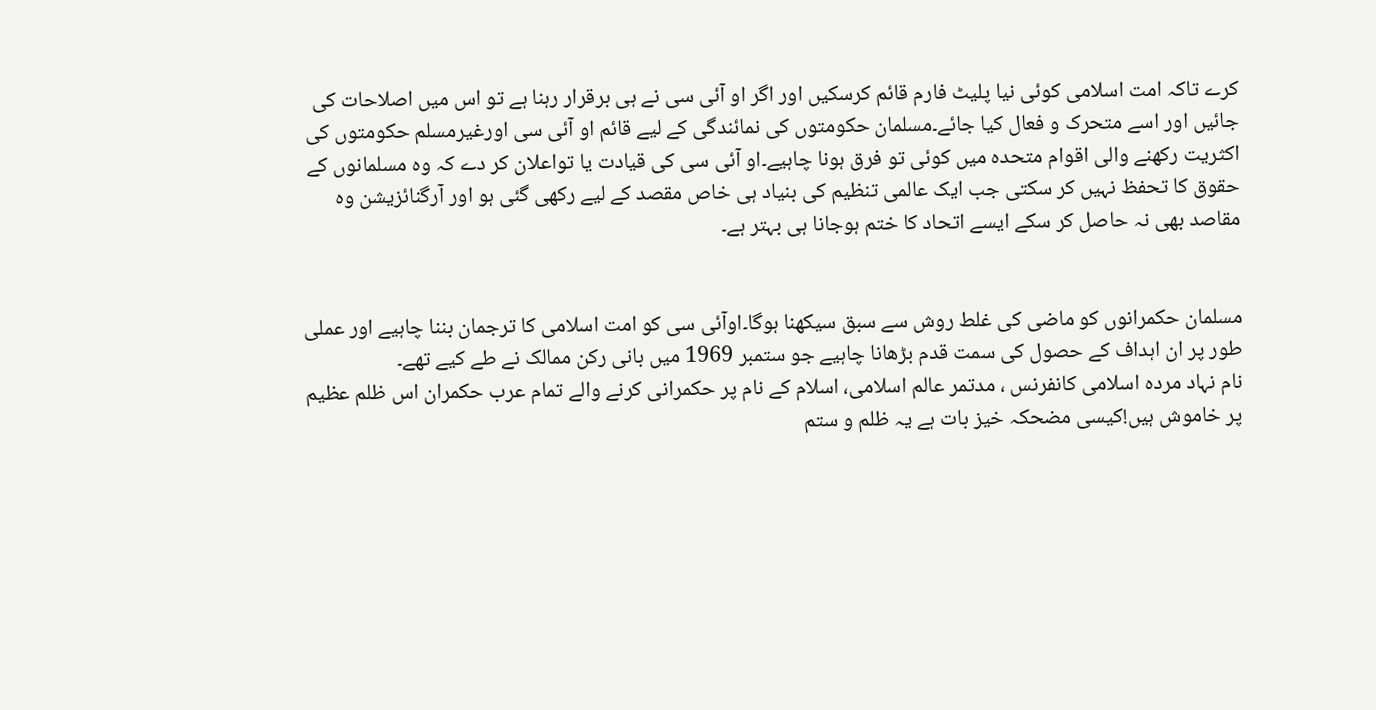کرے تاکہ امت اسلامی کوئی نیا پلیٹ فارم قائم کرسکیں اور اگر او آئی سی نے ہی برقرار رہنا ہے تو اس میں اصلاحات کی جائیں اور اسے متحرک و فعال کیا جائے۔مسلمان حکومتوں کی نمائندگی کے لیے قائم او آئی سی اورغیرمسلم حکومتوں کی اکثریت رکھنے والی اقوام متحدہ میں کوئی تو فرق ہونا چاہیے۔او آئی سی کی قیادت یا تواعلان کر دے کہ وہ مسلمانوں کے حقوق کا تحفظ نہیں کر سکتی جب ایک عالمی تنظیم کی بنیاد ہی خاص مقصد کے لیے رکھی گئی ہو اور آرگنائزیشن وہ مقاصد بھی نہ حاصل کر سکے ایسے اتحاد کا ختم ہوجانا ہی بہتر ہے۔


مسلمان حکمرانوں کو ماضی کی غلط روش سے سبق سیکھنا ہوگا۔اوآئی سی کو امت اسلامی کا ترجمان بننا چاہیے اور عملی طور پر ان اہداف کے حصول کی سمت قدم بڑھانا چاہیے جو ستمبر 1969 میں بانی رکن ممالک نے طے کیے تھے۔
نام نہاد مردہ اسلامی کانفرنس ، مدتمر عالم اسلامی، اسلام کے نام پر حکمرانی کرنے والے تمام عرب حکمران اس ظلم عظیم پر خاموش ہیں!کیسی مضحکہ خیز بات ہے یہ ظلم و ستم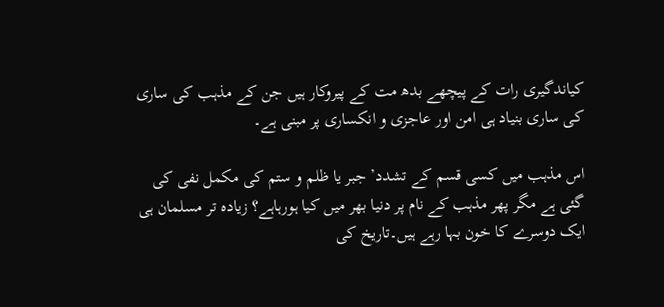کیاندگیری رات کے پیچھے بدھ مت کے پیروکار ہیں جن کے مذہب کی ساری کی ساری بنیاد ہی امن اور عاجزی و انکساری پر مبنی ہے۔

اس مذہب میں کسی قسم کے تشدد’ جبر یا ظلم و ستم کی مکمل نفی کی گئی ہے مگر پھر مذہب کے نام پر دنیا بھر میں کیا ہورہاہے؟ زیادہ تر مسلمان ہی ایک دوسرے کا خون بہا رہے ہیں۔تاریخ کی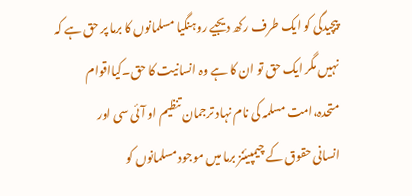پیچیدگی کو ایک طرف رکھ دیجیے روہنگیا مسلمانوں کا برما پر حق ہے کہ نہیں مگر ایک حق تو ان کا ہے وہ انسانیت کا حق۔کیااقوام متحدہ،امت مسلمہ کی نام نہاد ترجمان تنظیم او آئی سی اور
انسانی حقوق کے چیمپیئنز برما میں موجود مسلمانوں کو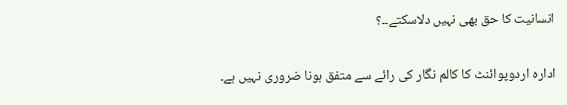انسانیت کا حق بھی نہیں دلاسکتے۔۔؟

ادارہ اردوپوائنٹ کا کالم نگار کی رائے سے متفق ہونا ضروری نہیں ہے۔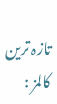تازہ ترین کالمز :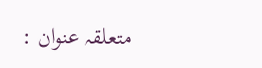متعلقہ عنوان :